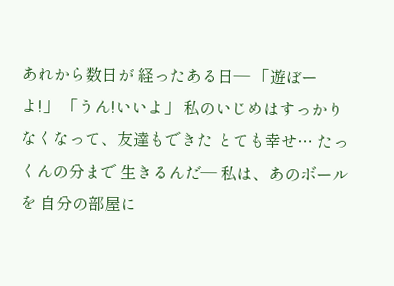あれから数日が 経ったある日― 「遊ぼーよ!」 「うん!いいよ」 私のいじめはすっかり なくなって、友達もできた とても幸せ… たっくんの分まで 生きるんだ― 私は、あのボールを 自分の部屋に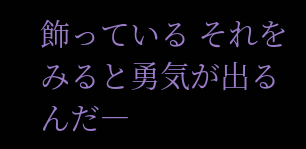飾っている それをみると勇気が出るんだ―